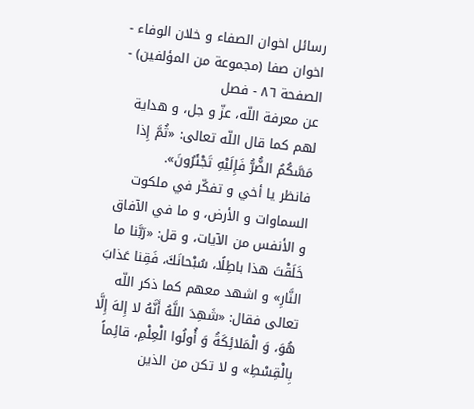رسائل اخوان الصفاء و خلان الوفاء - اخوان صفا (مجموعة من المؤلفين) - الصفحة ٨٦ - فصل
عن معرفة اللّه، عزّ و جل، و هداية لهم كما قال اللّه تعالى: «ثُمَّ إِذا مَسَّكُمُ الضُّرُّ فَإِلَيْهِ تَجْئَرُونَ».
فانظر يا أخي و تفكّر في ملكوت السماوات و الأرض، و ما في الآفاق و الأنفس من الآيات، و قل: «رَبَّنا ما خَلَقْتَ هذا باطِلًا، سُبْحانَكَ، فَقِنا عَذابَ النَّارِ» و اشهد معهم كما ذكر اللّه تعالى فقال: «شَهِدَ اللَّهُ أَنَّهُ لا إِلهَ إِلَّا هُوَ، وَ الْمَلائِكَةُ وَ أُولُوا الْعِلْمِ، قائِماً بِالْقِسْطِ» و لا تكن من الذين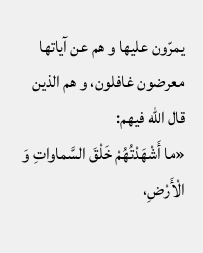يمرّون عليها و هم عن آياتها معرضون غافلون، و هم الذين قال اللّه فيهم:
«ما أَشْهَدْتُهُمْ خَلْقَ السَّماواتِ وَ الْأَرْضِ،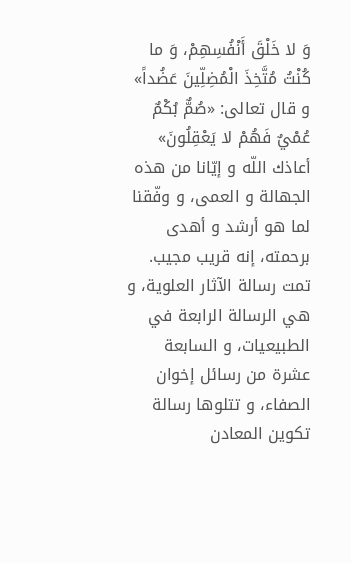وَ لا خَلْقَ أَنْفُسِهِمْ، وَ ما كُنْتُ مُتَّخِذَ الْمُضِلِّينَ عَضُداً» و قال تعالى: «صُمٌّ بُكْمٌ عُمْيٌ فَهُمْ لا يَعْقِلُونَ» أعاذك اللّه و إيّانا من هذه الجهالة و العمى، و وفّقنا لما هو أرشد و أهدى برحمته، إنه قريب مجيب.
تمت رسالة الآثار العلوية، و هي الرسالة الرابعة في الطبيعيات، و السابعة عشرة من رسائل إخوان الصفاء، و تتلوها رسالة تكوين المعادن